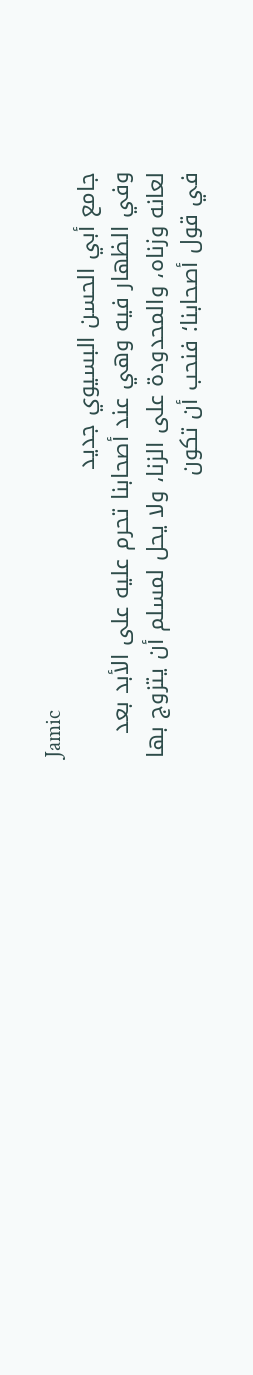Jamic
جامع أبي الحسن البسيوي جديد
وفي الظهار فيه وهي عند أصحابنا تحرم عليه على الأبد بعد لعانه وزناه، والمحدودة على الزنا، ولا يحل لمسلم أن يتزوج بها في قول أصحابنا؛ فنحب أن تكون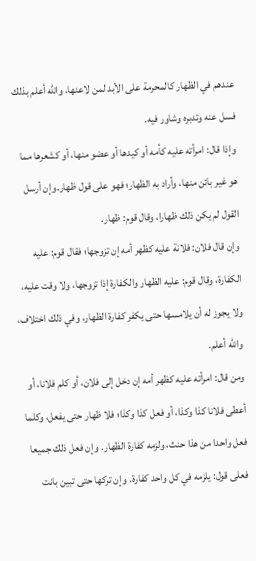عندهم في الظهار كالمحرمة على الأبد لمن لاعنها، والله أعلم بذلك فسل عنه وتدبره وشاور فيه.
وإذا قال: امرأته عليه كأمه أو كيدها أو عضو منها، أو كشعرها مما هو غير بائن منها، وأراد به الظهار؛ فهو على قول ظهار.وإن أرسل القول لم يكن ذلك ظهارا، وقال قوم: ظهار.
وإن قال فلان: فلانة عليه كظهر أمه إن تزوجها؛ فقال قوم: عليه الكفارة، وقال قوم: عليه الظهار والكفارة إذا تزوجها، ولا وقت عليه، ولا يجوز له أن يلامسها حتى يكفر كفارة الظهار، وفي ذلك اختلاف، والله أعلم.
ومن قال: امرأته عليه كظهر أمه إن دخل إلى فلان، أو كلم فلانا، أو أعطى فلانا كذا وكذا، أو فعل كذا وكذا؛ فلا ظهار حتى يفعل، وكلما فعل واحدا من هذا حنث، ولزمه كفارة الظهار. وإن فعل ذلك جميعا فعلى قول: يلزمه في كل واحد كفارة. وإن تركها حتى تبين بانت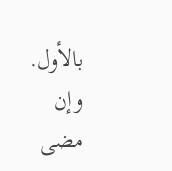بالأول. وإن مضى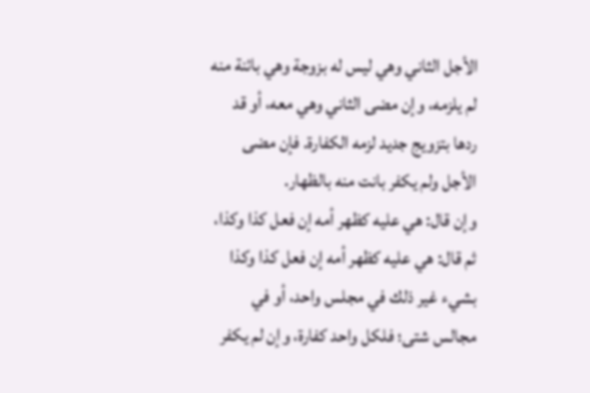الأجل الثاني وهي ليس له بزوجة وهي بائنة منه لم يلزمه، وإن مضى الثاني وهي معه، أو قد ردها بتزويج جديد لزمه الكفارة. فإن مضى الأجل ولم يكفر بانت منه بالظهار.
وإن قال: هي عليه كظهر أمه إن فعل كذا وكذا، ثم قال: هي عليه كظهر أمه إن فعل كذا وكذا بشيء غير ذلك في مجلس واحد، أو في مجالس شتى؛ فلكل واحد كفارة، وإن لم يكفر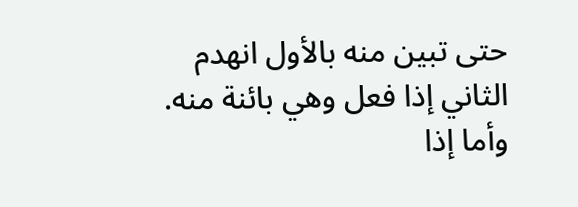حتى تبين منه بالأول انهدم الثاني إذا فعل وهي بائنة منه. وأما إذا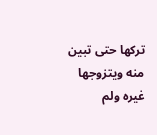تركها حتى تبين منه ويتزوجها غيره ولم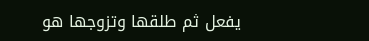يفعل ثم طلقها وتزوجها هو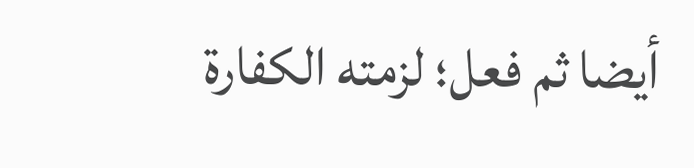أيضا ثم فعل؛ لزمته الكفارة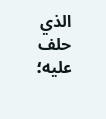الذي حلف عليه؛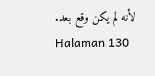لأنه لم يكن وقع بعد.
Halaman 130